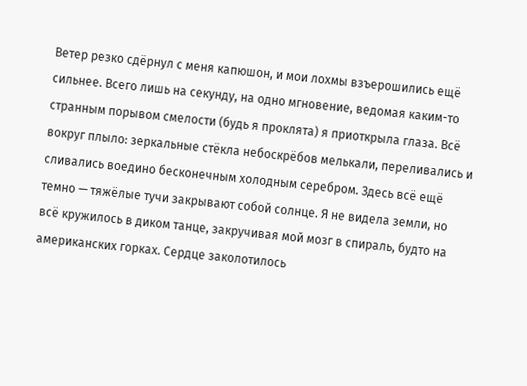Ветер резко сдёрнул с меня капюшон, и мои лохмы взъерошились ещё сильнее. Всего лишь на секунду, на одно мгновение, ведомая каким-то странным порывом смелости (будь я проклята) я приоткрыла глаза. Всё вокруг плыло: зеркальные стёкла небоскрёбов мелькали, переливались и сливались воедино бесконечным холодным серебром. Здесь всё ещё темно — тяжёлые тучи закрывают собой солнце. Я не видела земли, но всё кружилось в диком танце, закручивая мой мозг в спираль, будто на американских горках. Сердце заколотилось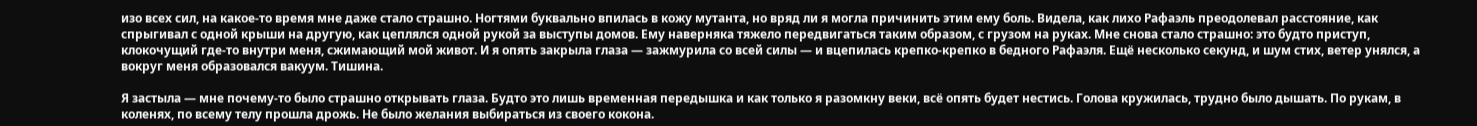изо всех сил, на какое-то время мне даже стало страшно. Ногтями буквально впилась в кожу мутанта, но вряд ли я могла причинить этим ему боль. Видела, как лихо Рафаэль преодолевал расстояние, как спрыгивал с одной крыши на другую, как цеплялся одной рукой за выступы домов. Ему наверняка тяжело передвигаться таким образом, с грузом на руках. Мне снова стало страшно: это будто приступ, клокочущий где-то внутри меня, сжимающий мой живот. И я опять закрыла глаза — зажмурила со всей силы — и вцепилась крепко-крепко в бедного Рафаэля. Ещё несколько секунд, и шум стих, ветер унялся, а вокруг меня образовался вакуум. Тишина.

Я застыла — мне почему-то было страшно открывать глаза. Будто это лишь временная передышка и как только я разомкну веки, всё опять будет нестись. Голова кружилась, трудно было дышать. По рукам, в коленях, по всему телу прошла дрожь. Не было желания выбираться из своего кокона.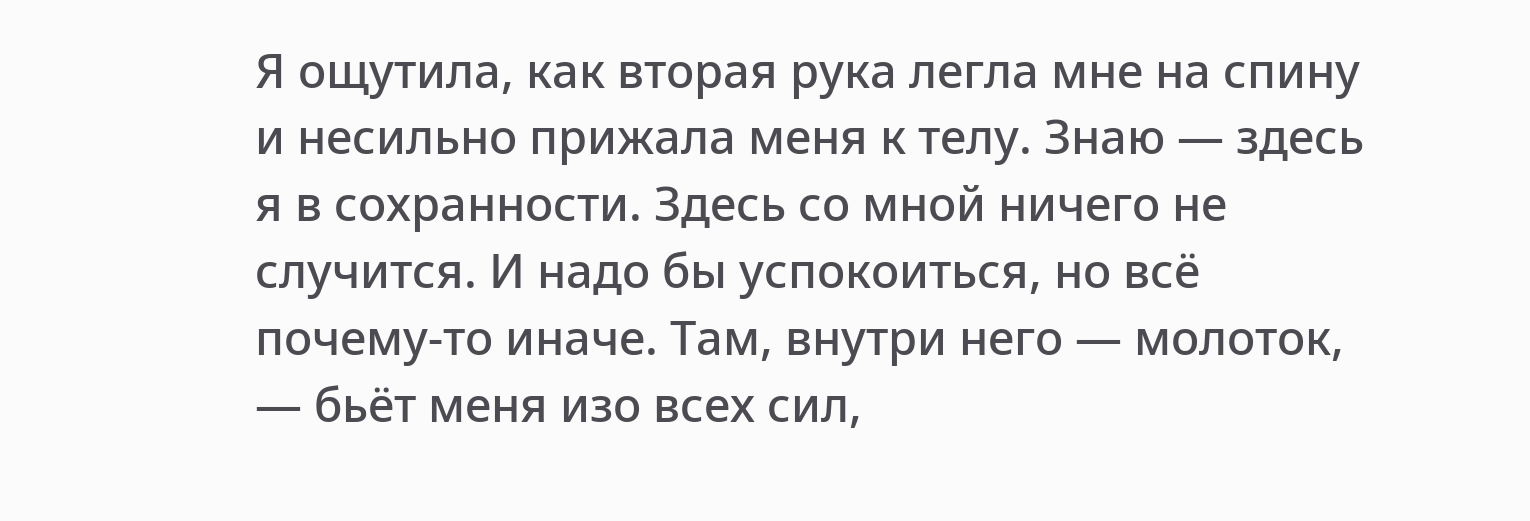Я ощутила, как вторая рука легла мне на спину и несильно прижала меня к телу. Знаю — здесь я в сохранности. Здесь со мной ничего не случится. И надо бы успокоиться, но всё почему-то иначе. Там, внутри него — молоток, — бьёт меня изо всех сил,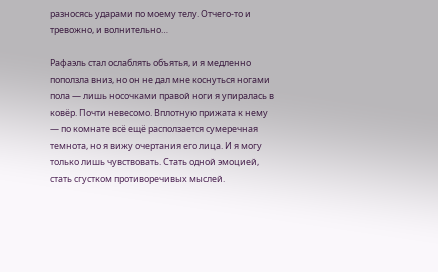разносясь ударами по моему телу. Отчего-то и тревожно, и волнительно…

Рафаэль стал ослаблять объятья, и я медленно поползла вниз, но он не дал мне коснуться ногами пола — лишь носочками правой ноги я упиралась в ковёр. Почти невесомо. Вплотную прижата к нему — по комнате всё ещё расползается сумеречная темнота, но я вижу очертания его лица. И я могу только лишь чувствовать. Стать одной эмоцией, стать сгустком противоречивых мыслей.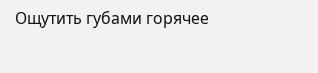Ощутить губами горячее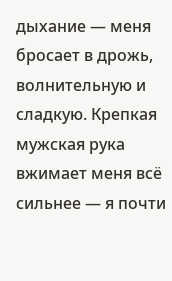дыхание — меня бросает в дрожь, волнительную и сладкую. Крепкая мужская рука вжимает меня всё сильнее — я почти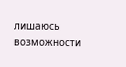лишаюсь возможности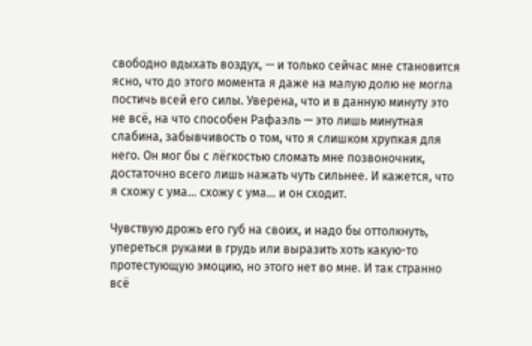свободно вдыхать воздух, — и только сейчас мне становится ясно, что до этого момента я даже на малую долю не могла постичь всей его силы. Уверена, что и в данную минуту это не всё, на что способен Рафаэль — это лишь минутная слабина, забывчивость о том, что я слишком хрупкая для него. Он мог бы с лёгкостью сломать мне позвоночник, достаточно всего лишь нажать чуть сильнее. И кажется, что я схожу с ума… схожу с ума… и он сходит.

Чувствую дрожь его губ на своих, и надо бы оттолкнуть, упереться руками в грудь или выразить хоть какую-то протестующую эмоцию, но этого нет во мне. И так странно всё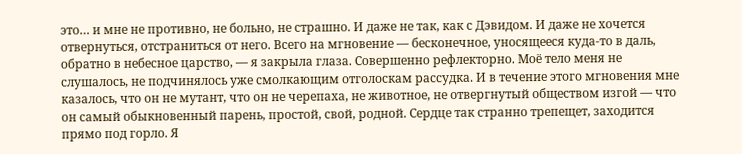это… и мне не противно, не больно, не страшно. И даже не так, как с Дэвидом. И даже не хочется отвернуться, отстраниться от него. Всего на мгновение — бесконечное, уносящееся куда-то в даль, обратно в небесное царство, — я закрыла глаза. Совершенно рефлекторно. Моё тело меня не слушалось, не подчинялось уже смолкающим отголоскам рассудка. И в течение этого мгновения мне казалось, что он не мутант, что он не черепаха, не животное, не отвергнутый обществом изгой — что он самый обыкновенный парень, простой, свой, родной. Сердце так странно трепещет, заходится прямо под горло. Я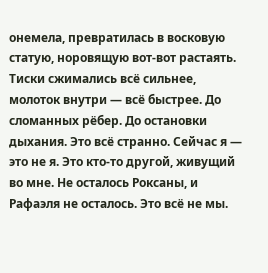онемела, превратилась в восковую статую, норовящую вот-вот растаять. Тиски сжимались всё сильнее, молоток внутри — всё быстрее. До сломанных рёбер. До остановки дыхания. Это всё странно. Сейчас я — это не я. Это кто-то другой, живущий во мне. Не осталось Роксаны, и Рафаэля не осталось. Это всё не мы.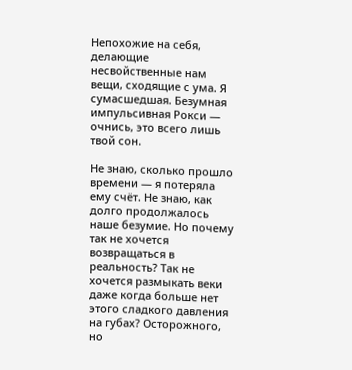Непохожие на себя, делающие несвойственные нам вещи, сходящие с ума. Я сумасшедшая. Безумная импульсивная Рокси — очнись, это всего лишь твой сон.

Не знаю, сколько прошло времени — я потеряла ему счёт. Не знаю, как долго продолжалось наше безумие. Но почему так не хочется возвращаться в реальность? Так не хочется размыкать веки даже когда больше нет этого сладкого давления на губах? Осторожного, но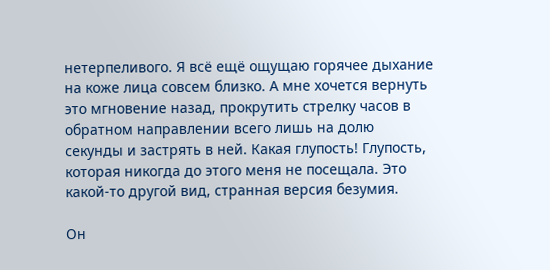нетерпеливого. Я всё ещё ощущаю горячее дыхание на коже лица совсем близко. А мне хочется вернуть это мгновение назад, прокрутить стрелку часов в обратном направлении всего лишь на долю секунды и застрять в ней. Какая глупость! Глупость, которая никогда до этого меня не посещала. Это какой-то другой вид, странная версия безумия.

Он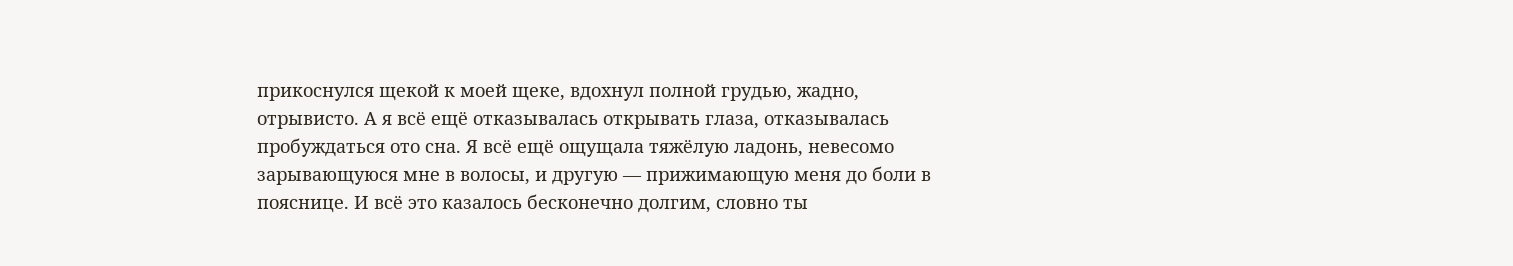прикоснулся щекой к моей щеке, вдохнул полной грудью, жадно, отрывисто. А я всё ещё отказывалась открывать глаза, отказывалась пробуждаться ото сна. Я всё ещё ощущала тяжёлую ладонь, невесомо зарывающуюся мне в волосы, и другую — прижимающую меня до боли в пояснице. И всё это казалось бесконечно долгим, словно ты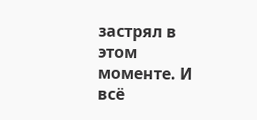застрял в этом моменте. И всё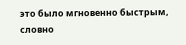это было мгновенно быстрым, словно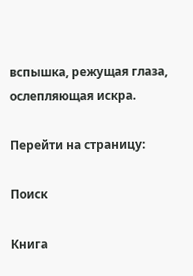вспышка, режущая глаза, ослепляющая искра.

Перейти на страницу:

Поиск

Книга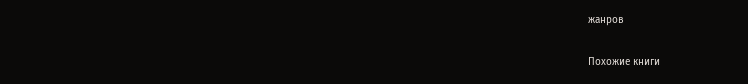жанров

Похожие книги